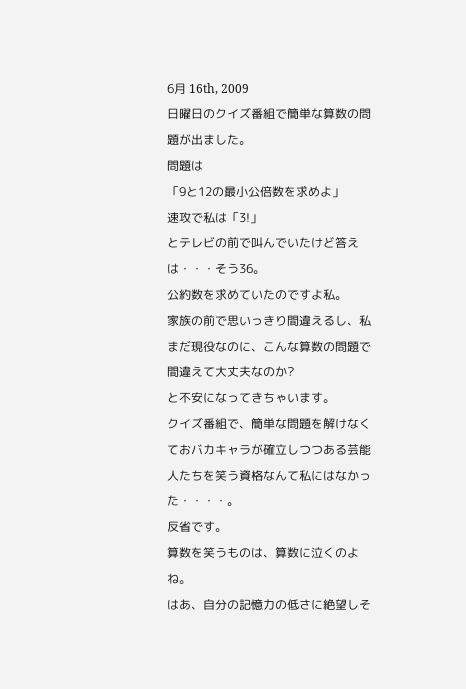6月 16th, 2009
日曜日のクイズ番組で簡単な算数の問題が出ました。
問題は
「9と12の最小公倍数を求めよ」
速攻で私は「3!」
とテレビの前で叫んでいたけど答えは・・・そう36。
公約数を求めていたのですよ私。
家族の前で思いっきり間違えるし、私まだ現役なのに、こんな算数の問題で間違えて大丈夫なのか?
と不安になってきちゃいます。
クイズ番組で、簡単な問題を解けなくておバカキャラが確立しつつある芸能人たちを笑う資格なんて私にはなかった・・・・。
反省です。
算数を笑うものは、算数に泣くのよね。
はあ、自分の記憶力の低さに絶望しそ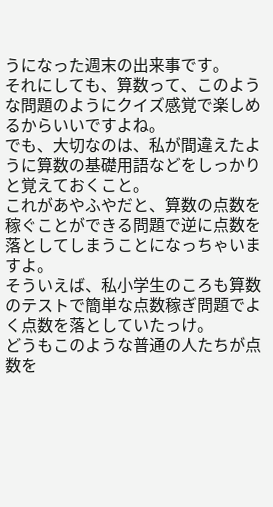うになった週末の出来事です。
それにしても、算数って、このような問題のようにクイズ感覚で楽しめるからいいですよね。
でも、大切なのは、私が間違えたように算数の基礎用語などをしっかりと覚えておくこと。
これがあやふやだと、算数の点数を稼ぐことができる問題で逆に点数を落としてしまうことになっちゃいますよ。
そういえば、私小学生のころも算数のテストで簡単な点数稼ぎ問題でよく点数を落としていたっけ。
どうもこのような普通の人たちが点数を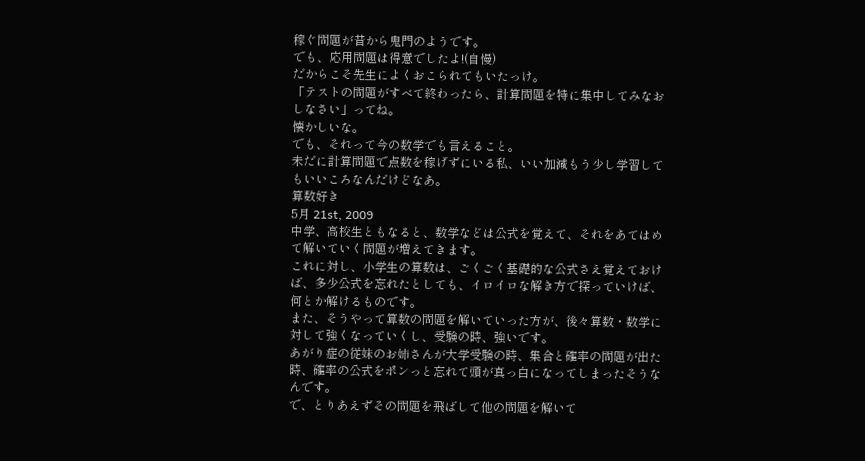稼ぐ問題が昔から鬼門のようです。
でも、応用問題は得意でしたよ!(自慢)
だからこそ先生によくおこられてもいたっけ。
「テストの問題がすべて終わったら、計算問題を特に集中してみなおしなさい」ってね。
懐かしいな。
でも、それって今の数学でも言えること。
未だに計算問題で点数を稼げずにいる私、いい加減もう少し学習してもいいころなんだけどなあ。
算数好き
5月 21st, 2009
中学、高校生ともなると、数学などは公式を覚えて、それをあてはめて解いていく問題が増えてきます。
これに対し、小学生の算数は、ごくごく基礎的な公式さえ覚えておけば、多少公式を忘れたとしても、イロイロな解き方で探っていけば、何とか解けるものです。
また、そうやって算数の問題を解いていった方が、後々算数・数学に対して強くなっていくし、受験の時、強いです。
あがり症の従妹のお姉さんが大学受験の時、集合と確率の問題が出た時、確率の公式をポンっと忘れて頭が真っ白になってしまったそうなんです。
で、とりあえずその問題を飛ばして他の問題を解いて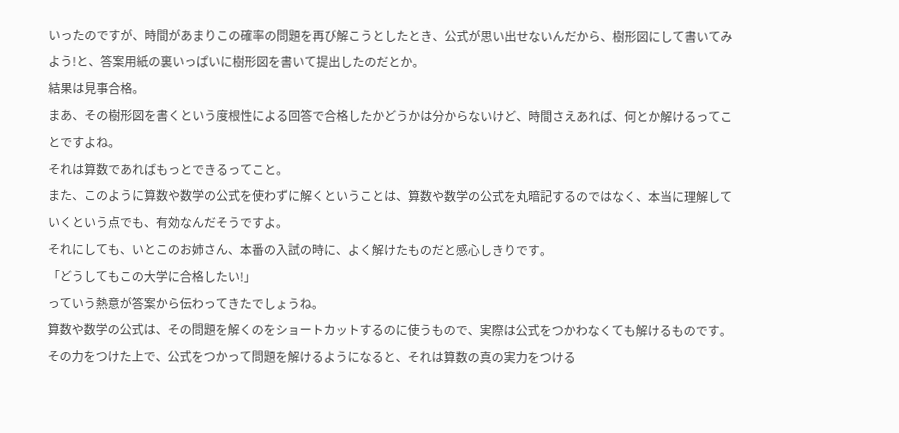いったのですが、時間があまりこの確率の問題を再び解こうとしたとき、公式が思い出せないんだから、樹形図にして書いてみよう!と、答案用紙の裏いっぱいに樹形図を書いて提出したのだとか。
結果は見事合格。
まあ、その樹形図を書くという度根性による回答で合格したかどうかは分からないけど、時間さえあれば、何とか解けるってことですよね。
それは算数であればもっとできるってこと。
また、このように算数や数学の公式を使わずに解くということは、算数や数学の公式を丸暗記するのではなく、本当に理解していくという点でも、有効なんだそうですよ。
それにしても、いとこのお姉さん、本番の入試の時に、よく解けたものだと感心しきりです。
「どうしてもこの大学に合格したい!」
っていう熱意が答案から伝わってきたでしょうね。
算数や数学の公式は、その問題を解くのをショートカットするのに使うもので、実際は公式をつかわなくても解けるものです。
その力をつけた上で、公式をつかって問題を解けるようになると、それは算数の真の実力をつける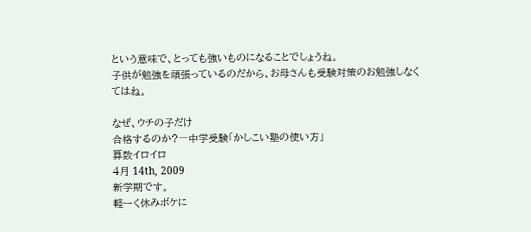という意味で、とっても強いものになることでしょうね。
子供が勉強を頑張っているのだから、お母さんも受験対策のお勉強しなくてはね。

なぜ、ウチの子だけ
合格するのか?―中学受験「かしこい塾の使い方」
算数イロイロ
4月 14th, 2009
新学期です。
軽ーく休みボケに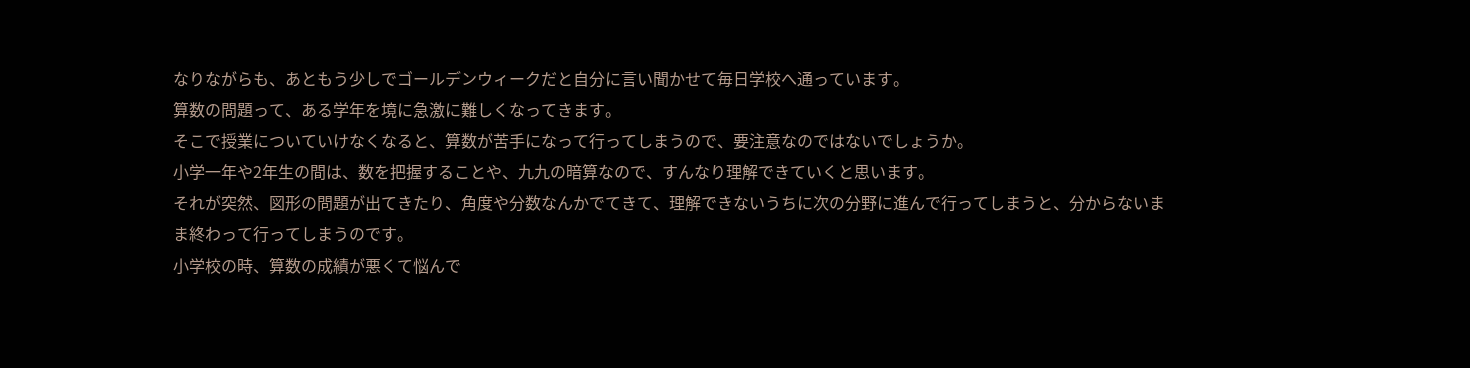なりながらも、あともう少しでゴールデンウィークだと自分に言い聞かせて毎日学校へ通っています。
算数の問題って、ある学年を境に急激に難しくなってきます。
そこで授業についていけなくなると、算数が苦手になって行ってしまうので、要注意なのではないでしょうか。
小学一年や2年生の間は、数を把握することや、九九の暗算なので、すんなり理解できていくと思います。
それが突然、図形の問題が出てきたり、角度や分数なんかでてきて、理解できないうちに次の分野に進んで行ってしまうと、分からないまま終わって行ってしまうのです。
小学校の時、算数の成績が悪くて悩んで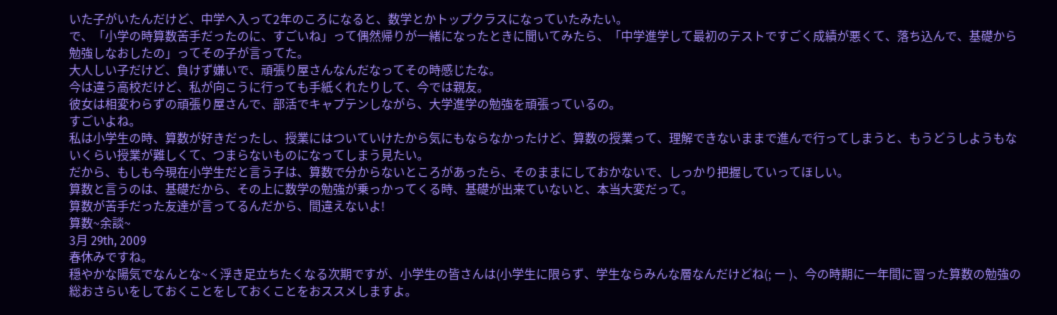いた子がいたんだけど、中学へ入って2年のころになると、数学とかトップクラスになっていたみたい。
で、「小学の時算数苦手だったのに、すごいね」って偶然帰りが一緒になったときに聞いてみたら、「中学進学して最初のテストですごく成績が悪くて、落ち込んで、基礎から勉強しなおしたの」ってその子が言ってた。
大人しい子だけど、負けず嫌いで、頑張り屋さんなんだなってその時感じたな。
今は違う高校だけど、私が向こうに行っても手紙くれたりして、今では親友。
彼女は相変わらずの頑張り屋さんで、部活でキャプテンしながら、大学進学の勉強を頑張っているの。
すごいよね。
私は小学生の時、算数が好きだったし、授業にはついていけたから気にもならなかったけど、算数の授業って、理解できないままで進んで行ってしまうと、もうどうしようもないくらい授業が難しくて、つまらないものになってしまう見たい。
だから、もしも今現在小学生だと言う子は、算数で分からないところがあったら、そのままにしておかないで、しっかり把握していってほしい。
算数と言うのは、基礎だから、その上に数学の勉強が乗っかってくる時、基礎が出来ていないと、本当大変だって。
算数が苦手だった友達が言ってるんだから、間違えないよ!
算数~余談~
3月 29th, 2009
春休みですね。
穏やかな陽気でなんとな~く浮き足立ちたくなる次期ですが、小学生の皆さんは(小学生に限らず、学生ならみんな層なんだけどね(; ー )、今の時期に一年間に習った算数の勉強の総おさらいをしておくことをしておくことをおススメしますよ。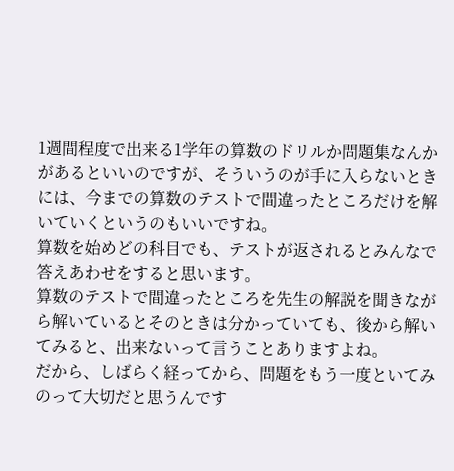1週間程度で出来る1学年の算数のドリルか問題集なんかがあるといいのですが、そういうのが手に入らないときには、今までの算数のテストで間違ったところだけを解いていくというのもいいですね。
算数を始めどの科目でも、テストが返されるとみんなで答えあわせをすると思います。
算数のテストで間違ったところを先生の解説を聞きながら解いているとそのときは分かっていても、後から解いてみると、出来ないって言うことありますよね。
だから、しばらく経ってから、問題をもう一度といてみのって大切だと思うんです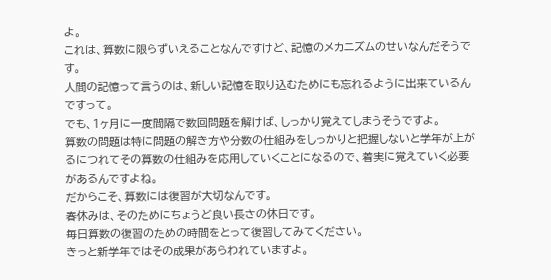よ。
これは、算数に限らずいえることなんですけど、記憶のメカニズムのせいなんだそうです。
人間の記憶って言うのは、新しい記憶を取り込むためにも忘れるように出来ているんですって。
でも、1ヶ月に一度間隔で数回問題を解けば、しっかり覚えてしまうそうですよ。
算数の問題は特に問題の解き方や分数の仕組みをしっかりと把握しないと学年が上がるにつれてその算数の仕組みを応用していくことになるので、着実に覚えていく必要があるんですよね。
だからこそ、算数には復習が大切なんです。
春休みは、そのためにちょうど良い長さの休日です。
毎日算数の復習のための時間をとって復習してみてください。
きっと新学年ではその成果があらわれていますよ。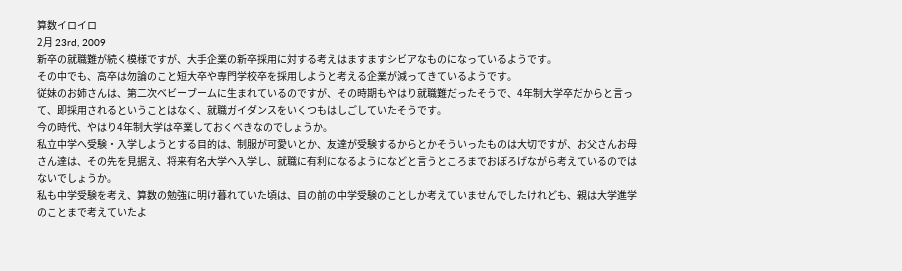算数イロイロ
2月 23rd, 2009
新卒の就職難が続く模様ですが、大手企業の新卒採用に対する考えはますますシビアなものになっているようです。
その中でも、高卒は勿論のこと短大卒や専門学校卒を採用しようと考える企業が減ってきているようです。
従妹のお姉さんは、第二次ベビーブームに生まれているのですが、その時期もやはり就職難だったそうで、4年制大学卒だからと言って、即採用されるということはなく、就職ガイダンスをいくつもはしごしていたそうです。
今の時代、やはり4年制大学は卒業しておくべきなのでしょうか。
私立中学へ受験・入学しようとする目的は、制服が可愛いとか、友達が受験するからとかそういったものは大切ですが、お父さんお母さん達は、その先を見据え、将来有名大学へ入学し、就職に有利になるようになどと言うところまでおぼろげながら考えているのではないでしょうか。
私も中学受験を考え、算数の勉強に明け暮れていた頃は、目の前の中学受験のことしか考えていませんでしたけれども、親は大学進学のことまで考えていたよ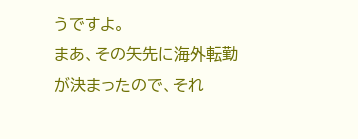うですよ。
まあ、その矢先に海外転勤が決まったので、それ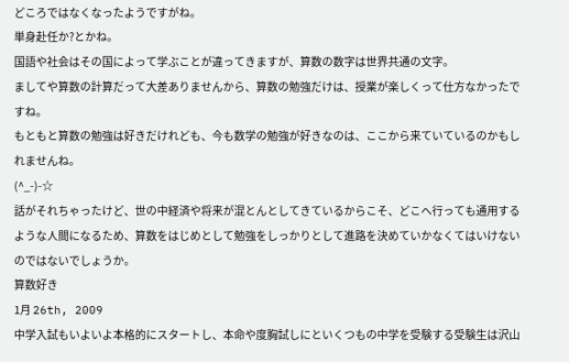どころではなくなったようですがね。
単身赴任か?とかね。
国語や社会はその国によって学ぶことが違ってきますが、算数の数字は世界共通の文字。
ましてや算数の計算だって大差ありませんから、算数の勉強だけは、授業が楽しくって仕方なかったですね。
もともと算数の勉強は好きだけれども、今も数学の勉強が好きなのは、ここから来ていているのかもしれませんね。
(^_-)-☆
話がそれちゃったけど、世の中経済や将来が混とんとしてきているからこそ、どこへ行っても通用するような人間になるため、算数をはじめとして勉強をしっかりとして進路を決めていかなくてはいけないのではないでしょうか。
算数好き
1月 26th, 2009
中学入試もいよいよ本格的にスタートし、本命や度胸試しにといくつもの中学を受験する受験生は沢山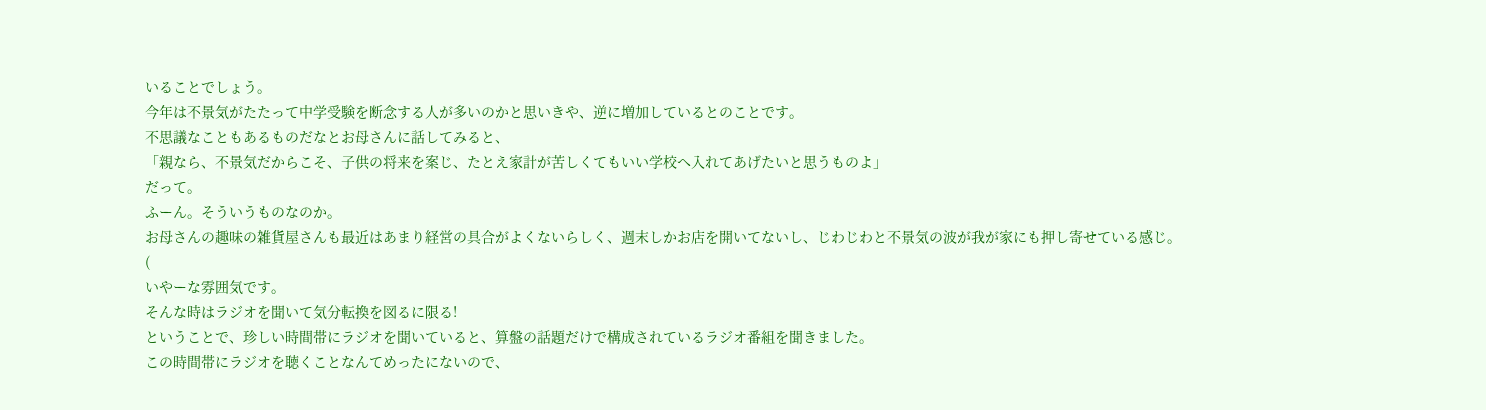いることでしょう。
今年は不景気がたたって中学受験を断念する人が多いのかと思いきや、逆に増加しているとのことです。
不思議なこともあるものだなとお母さんに話してみると、
「親なら、不景気だからこそ、子供の将来を案じ、たとえ家計が苦しくてもいい学校へ入れてあげたいと思うものよ」
だって。
ふーん。そういうものなのか。
お母さんの趣味の雑貨屋さんも最近はあまり経営の具合がよくないらしく、週末しかお店を開いてないし、じわじわと不景気の波が我が家にも押し寄せている感じ。
(
いやーな雰囲気です。
そんな時はラジオを聞いて気分転換を図るに限る!
ということで、珍しい時間帯にラジオを聞いていると、算盤の話題だけで構成されているラジオ番組を聞きました。
この時間帯にラジオを聴くことなんてめったにないので、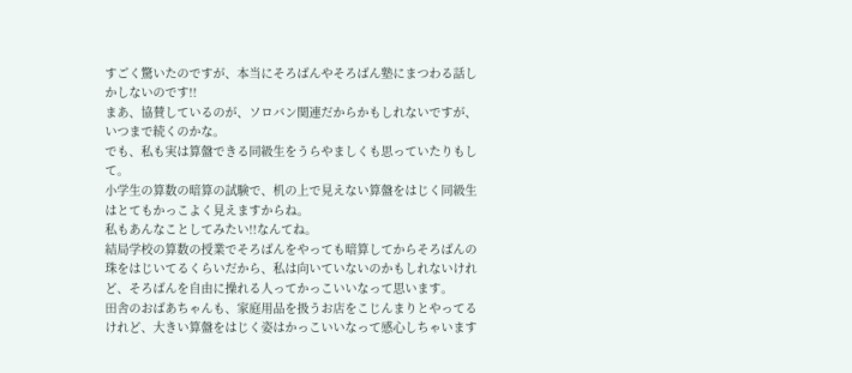すごく驚いたのですが、本当にそろばんやそろばん塾にまつわる話しかしないのです!!
まあ、協賛しているのが、ソロバン関連だからかもしれないですが、いつまで続くのかな。
でも、私も実は算盤できる同級生をうらやましくも思っていたりもして。
小学生の算数の暗算の試験で、机の上で見えない算盤をはじく同級生はとてもかっこよく見えますからね。
私もあんなことしてみたい!!なんてね。
結局学校の算数の授業でそろばんをやっても暗算してからそろばんの珠をはじいてるくらいだから、私は向いていないのかもしれないけれど、そろばんを自由に操れる人ってかっこいいなって思います。
田舎のおばあちゃんも、家庭用品を扱うお店をこじんまりとやってるけれど、大きい算盤をはじく姿はかっこいいなって感心しちゃいます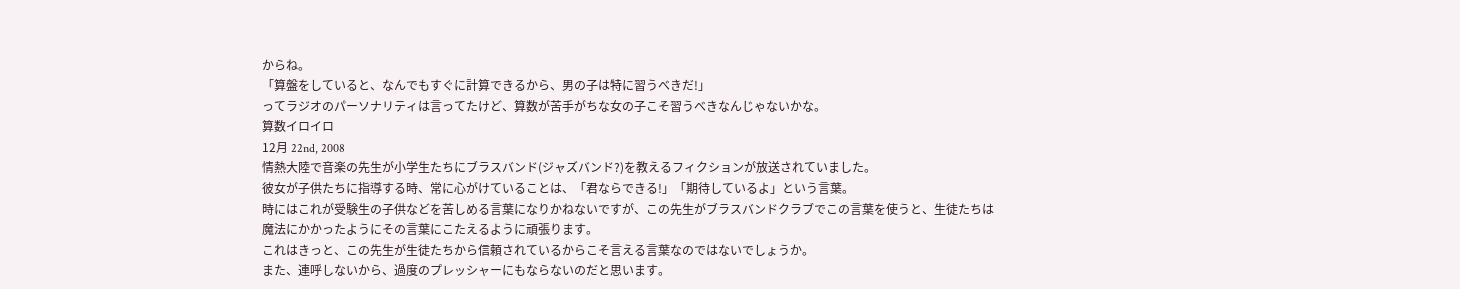からね。
「算盤をしていると、なんでもすぐに計算できるから、男の子は特に習うべきだ!」
ってラジオのパーソナリティは言ってたけど、算数が苦手がちな女の子こそ習うべきなんじゃないかな。
算数イロイロ
12月 22nd, 2008
情熱大陸で音楽の先生が小学生たちにブラスバンド(ジャズバンド?)を教えるフィクションが放送されていました。
彼女が子供たちに指導する時、常に心がけていることは、「君ならできる!」「期待しているよ」という言葉。
時にはこれが受験生の子供などを苦しめる言葉になりかねないですが、この先生がブラスバンドクラブでこの言葉を使うと、生徒たちは魔法にかかったようにその言葉にこたえるように頑張ります。
これはきっと、この先生が生徒たちから信頼されているからこそ言える言葉なのではないでしょうか。
また、連呼しないから、過度のプレッシャーにもならないのだと思います。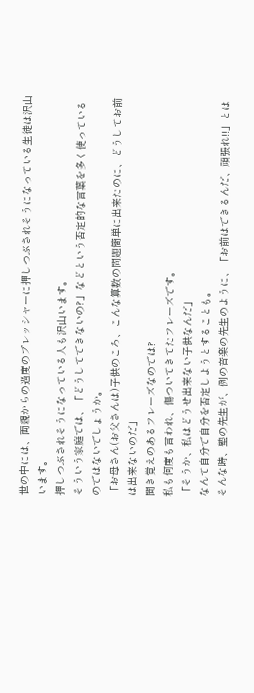世の中には、両親からの過度のプレッシャーに押しつぶされそうになっている生徒は沢山います。
押しつぶされそうになっている人も沢山います。
そういう家庭では、「どうしてできないの?」などという否定的な言葉を多く使っているのではないでしょうか。
「お母さん(お父さんは)子供のころ、こんな算数の問題簡単に出来たのに、どうしてお前は出来ないのだ」
聞き覚えのあるフレーズなのでは?
私も何度も言われ、傷ついてきてたフレーズです。
「そうか、私はどうせ出来ない子供なんだ」
なんて自分で自分を否定しようとすることも。
そんな時、塾の先生が、例の音楽の先生のように、「お前はできるんだ、頑張れ!!」とは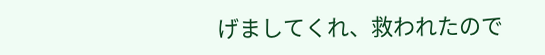げましてくれ、救われたので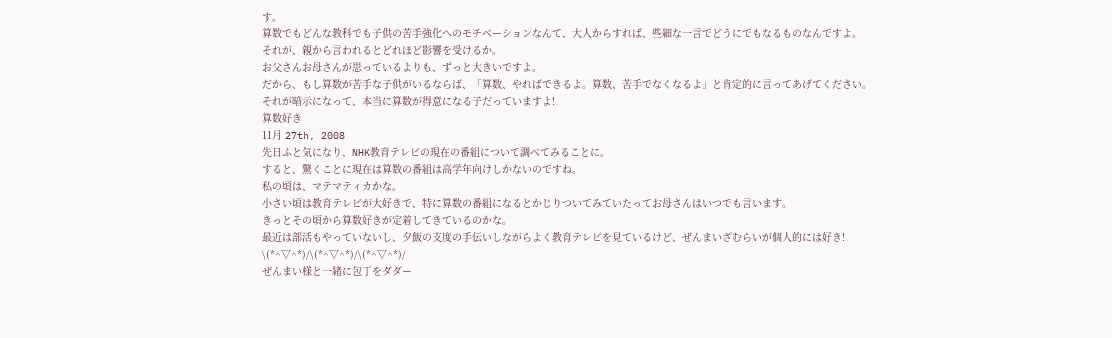す。
算数でもどんな教科でも子供の苦手強化へのモチベーションなんて、大人からすれば、些細な一言でどうにでもなるものなんですよ。
それが、親から言われるとどれほど影響を受けるか。
お父さんお母さんが思っているよりも、ずっと大きいですよ。
だから、もし算数が苦手な子供がいるならば、「算数、やればできるよ。算数、苦手でなくなるよ」と肯定的に言ってあげてください。
それが暗示になって、本当に算数が得意になる子だっていますよ!
算数好き
11月 27th, 2008
先日ふと気になり、NHK教育テレビの現在の番組について調べてみることに。
すると、驚くことに現在は算数の番組は高学年向けしかないのですね。
私の頃は、マテマティカかな。
小さい頃は教育テレビが大好きで、特に算数の番組になるとかじりついてみていたってお母さんはいつでも言います。
きっとその頃から算数好きが定着してきているのかな。
最近は部活もやっていないし、夕飯の支度の手伝いしながらよく教育テレビを見ているけど、ぜんまいざむらいが個人的には好き!
\(*^▽^*)/\(*^▽^*)/\(*^▽^*)/
ぜんまい様と一緒に包丁をダダー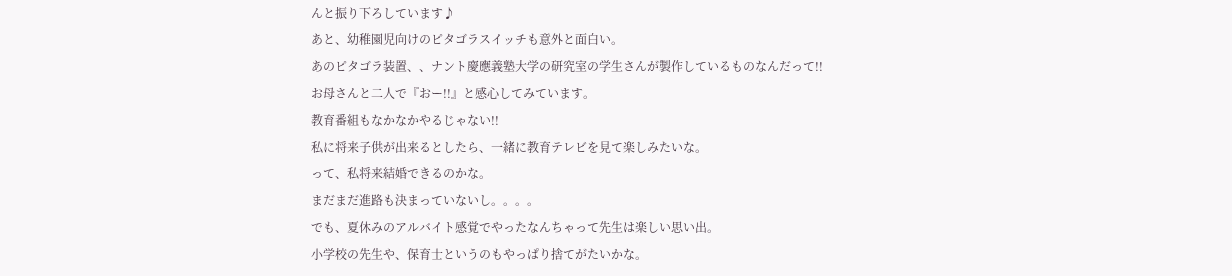んと振り下ろしています♪
あと、幼稚園児向けのピタゴラスイッチも意外と面白い。
あのピタゴラ装置、、ナント慶應義塾大学の研究室の学生さんが製作しているものなんだって!!
お母さんと二人で『おー!!』と感心してみています。
教育番組もなかなかやるじゃない!!
私に将来子供が出来るとしたら、一緒に教育テレビを見て楽しみたいな。
って、私将来結婚できるのかな。
まだまだ進路も決まっていないし。。。。
でも、夏休みのアルバイト感覚でやったなんちゃって先生は楽しい思い出。
小学校の先生や、保育士というのもやっぱり捨てがたいかな。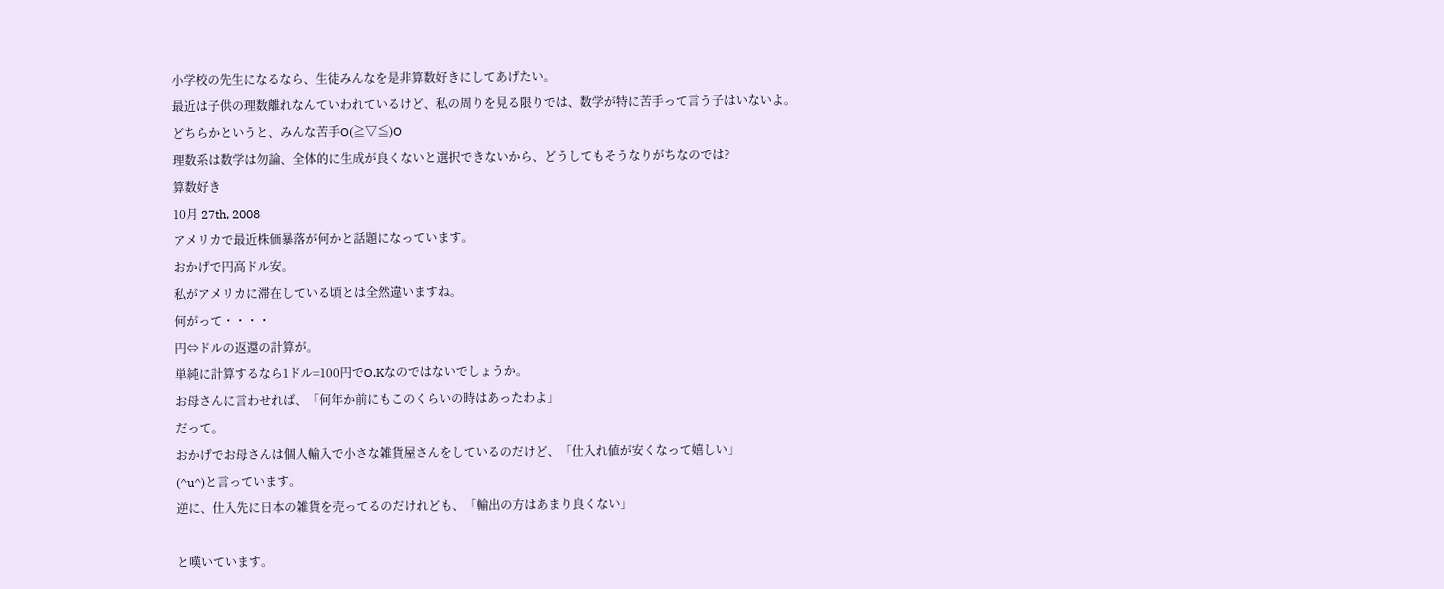小学校の先生になるなら、生徒みんなを是非算数好きにしてあげたい。
最近は子供の理数離れなんていわれているけど、私の周りを見る限りでは、数学が特に苦手って言う子はいないよ。
どちらかというと、みんな苦手O(≧▽≦)O
理数系は数学は勿論、全体的に生成が良くないと選択できないから、どうしてもそうなりがちなのでは?
算数好き
10月 27th, 2008
アメリカで最近株価暴落が何かと話題になっています。
おかげで円高ドル安。
私がアメリカに滞在している頃とは全然違いますね。
何がって・・・・
円⇔ドルの返還の計算が。
単純に計算するなら1ドル=100円でO.Kなのではないでしょうか。
お母さんに言わせれば、「何年か前にもこのくらいの時はあったわよ」
だって。
おかげでお母さんは個人輸入で小さな雑貨屋さんをしているのだけど、「仕入れ値が安くなって嬉しい」
(^u^)と言っています。
逆に、仕入先に日本の雑貨を売ってるのだけれども、「輸出の方はあまり良くない」

と嘆いています。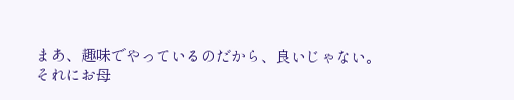まあ、趣味でやっているのだから、良いじゃない。
それにお母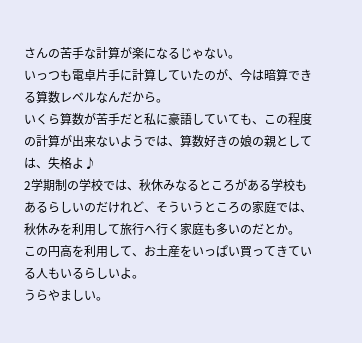さんの苦手な計算が楽になるじゃない。
いっつも電卓片手に計算していたのが、今は暗算できる算数レベルなんだから。
いくら算数が苦手だと私に豪語していても、この程度の計算が出来ないようでは、算数好きの娘の親としては、失格よ♪
2学期制の学校では、秋休みなるところがある学校もあるらしいのだけれど、そういうところの家庭では、秋休みを利用して旅行へ行く家庭も多いのだとか。
この円高を利用して、お土産をいっぱい買ってきている人もいるらしいよ。
うらやましい。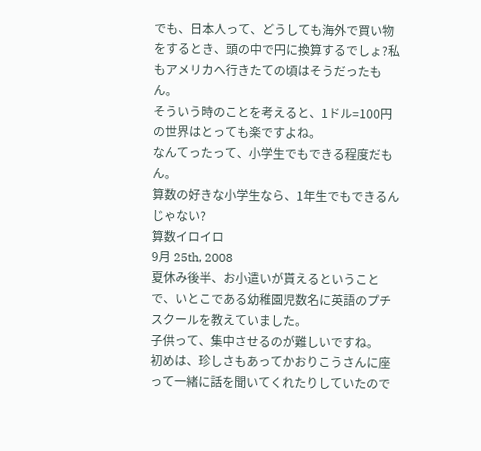でも、日本人って、どうしても海外で買い物をするとき、頭の中で円に換算するでしょ?私もアメリカへ行きたての頃はそうだったもん。
そういう時のことを考えると、1ドル=100円の世界はとっても楽ですよね。
なんてったって、小学生でもできる程度だもん。
算数の好きな小学生なら、1年生でもできるんじゃない?
算数イロイロ
9月 25th, 2008
夏休み後半、お小遣いが貰えるということで、いとこである幼稚園児数名に英語のプチスクールを教えていました。
子供って、集中させるのが難しいですね。
初めは、珍しさもあってかおりこうさんに座って一緒に話を聞いてくれたりしていたので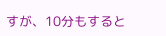すが、10分もすると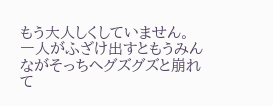もう大人しくしていません。
一人がふざけ出すともうみんながそっちへグズグズと崩れて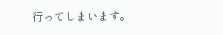行ってしまいます。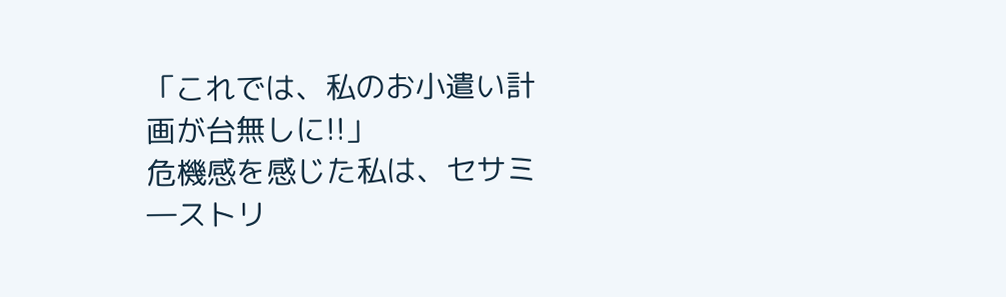「これでは、私のお小遣い計画が台無しに!!」
危機感を感じた私は、セサミ―ストリ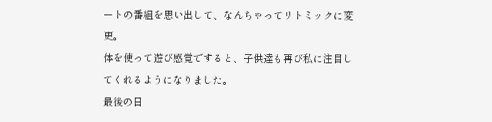ートの番組を思い出して、なんちゃってリトミックに変更。
体を使って遊び感覚ですると、子供達も再び私に注目してくれるようになりました。
最後の日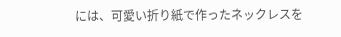には、可愛い折り紙で作ったネックレスを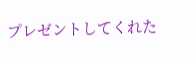プレゼントしてくれた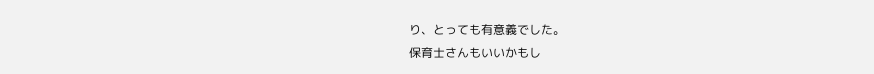り、とっても有意義でした。
保育士さんもいいかもし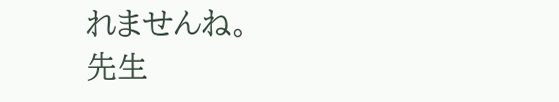れませんね。
先生